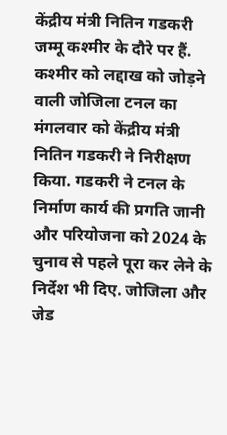केंद्रीय मंत्री नितिन गडकरी जम्मू कश्मीर के दौरे पर हैं. कश्मीर को लद्दाख को जोड़ने वाली जोजिला टनल का मंगलवार को केंद्रीय मंत्री नितिन गडकरी ने निरीक्षण किया. गडकरी ने टनल के निर्माण कार्य की प्रगति जानी और परियोजना को 2024 के चुनाव से पहले पूरा कर लेने के निर्देश भी दिए. जोजिला और जेड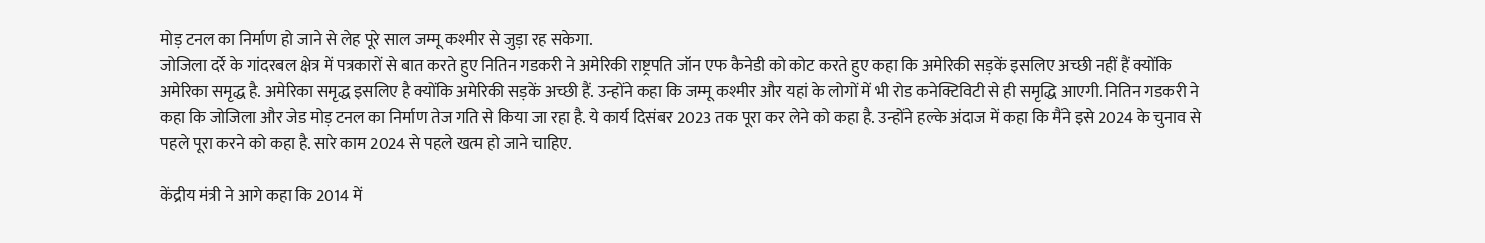मोड़ टनल का निर्माण हो जाने से लेह पूरे साल जम्मू कश्मीर से जुड़ा रह सकेगा.
जोजिला दर्रे के गांदरबल क्षेत्र में पत्रकारों से बात करते हुए नितिन गडकरी ने अमेरिकी राष्ट्रपति जॉन एफ कैनेडी को कोट करते हुए कहा कि अमेरिकी सड़कें इसलिए अच्छी नहीं हैं क्योंकि अमेरिका समृद्ध है. अमेरिका समृद्ध इसलिए है क्योंकि अमेरिकी सड़कें अच्छी हैं. उन्होंने कहा कि जम्मू कश्मीर और यहां के लोगों में भी रोड कनेक्टिविटी से ही समृद्धि आएगी. नितिन गडकरी ने कहा कि जोजिला और जेड मोड़ टनल का निर्माण तेज गति से किया जा रहा है. ये कार्य दिसंबर 2023 तक पूरा कर लेने को कहा है. उन्होंने हल्के अंदाज में कहा कि मैंने इसे 2024 के चुनाव से पहले पूरा करने को कहा है. सारे काम 2024 से पहले खत्म हो जाने चाहिए.

केंद्रीय मंत्री ने आगे कहा कि 2014 में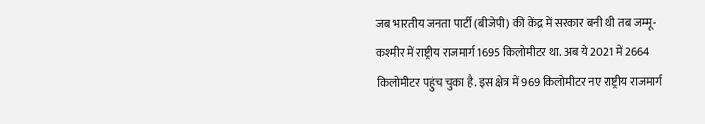जब भारतीय जनता पार्टी (बीजेपी) की केंद्र में सरकार बनी थी तब जम्मू-कश्मीर में राष्ट्रीय राजमार्ग 1695 किलोमीटर था. अब ये 2021 में 2664 किलोमीटर पहुंच चुका है. इस क्षेत्र में 969 किलोमीटर नए राष्ट्रीय राजमार्ग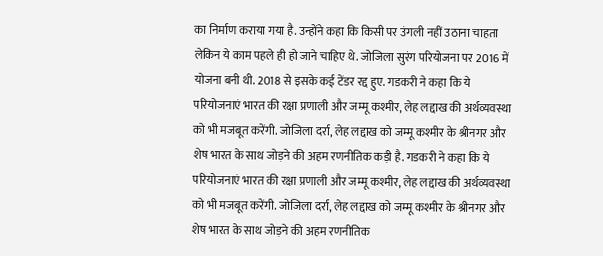का निर्माण कराया गया है. उन्होंने कहा कि किसी पर उंगली नहीं उठाना चाहता लेकिन ये काम पहले ही हो जाने चाहिए थे. जोजिला सुरंग परियोजना पर 2016 में योजना बनी थी. 2018 से इसके कई टेंडर रद्द हुए. गडकरी ने कहा कि ये परियोजनाएं भारत की रक्षा प्रणाली और जम्मू कश्मीर, लेह लद्दाख की अर्थव्यवस्था को भी मजबूत करेंगी. जोजिला दर्रा, लेह लद्दाख को जम्मू कश्मीर के श्रीनगर और शेष भारत के साथ जोड़ने की अहम रणनीतिक कड़ी है. गडकरी ने कहा कि ये परियोजनाएं भारत की रक्षा प्रणाली और जम्मू कश्मीर, लेह लद्दाख की अर्थव्यवस्था को भी मजबूत करेंगी. जोजिला दर्रा, लेह लद्दाख को जम्मू कश्मीर के श्रीनगर और शेष भारत के साथ जोड़ने की अहम रणनीतिक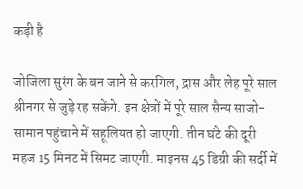कड़ी है

जोजिला सुरंग के बन जाने से करगिल, द्रास और लेह पूरे साल श्रीनगर से जुड़े रह सकेंगे. इन क्षेत्रों में पूरे साल सैन्य साजो-सामान पहुंचाने में सहूलियत हो जाएगी. तीन घंटे की दूरी महज 15 मिनट में सिमट जाएगी. माइनस 45 डिग्री की सर्दी में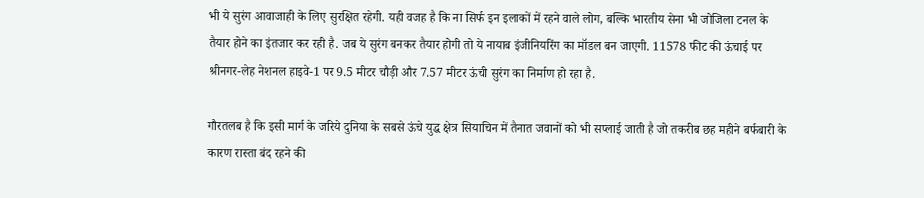भी ये सुरंग आवाजाही के लिए सुरक्षित रहेगी. यही वजह है कि ना सिर्फ इन इलाकों में रहने वाले लोग, बल्कि भारतीय सेना भी जोजिला टनल के तैयार होने का इंतजार कर रही है. जब ये सुरंग बनकर तैयार होगी तो ये नायाब इंजीनियरिंग का मॉडल बन जाएगी. 11578 फीट की ऊंचाई पर श्रीनगर-लेह नेशनल हाइवे-1 पर 9.5 मीटर चौड़ी और 7.57 मीटर ऊंची सुरंग का निर्माण हो रहा है.

गौरतलब है कि इसी मार्ग के जरिये दुनिया के सबसे ऊंचे युद्ध क्षेत्र सियाचिन में तैनात जवानों को भी सप्लाई जाती है जो तकरीब छह महीने बर्फबारी के कारण रास्ता बंद रहने की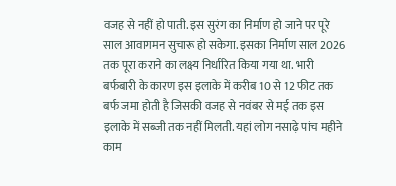वजह से नहीं हो पाती. इस सुरंग का निर्माण हो जाने पर पूरे साल आवागमन सुचारू हो सकेगा. इसका निर्माण साल 2026 तक पूरा कराने का लक्ष्य निर्धारित किया गया था. भारी बर्फबारी के कारण इस इलाके में करीब 10 से 12 फीट तक बर्फ जमा होती है जिसकी वजह से नवंबर से मई तक इस इलाके में सब्जी तक नहीं मिलती. यहां लोग नसाढ़े पांच महीने काम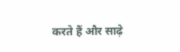करते हैं और साढ़े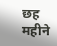छह महीने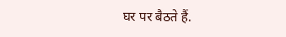घर पर बैठते हैं.